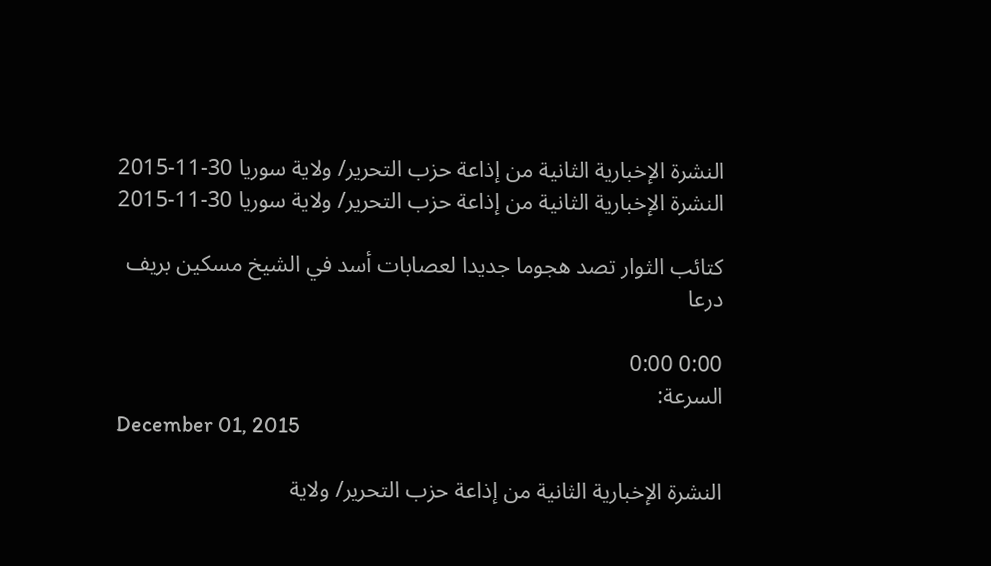النشرة الإخبارية الثانية من إذاعة حزب التحرير/ ولاية سوريا 30-11-2015
النشرة الإخبارية الثانية من إذاعة حزب التحرير/ ولاية سوريا 30-11-2015

كتائب الثوار تصد هجوما جديدا لعصابات أسد في الشيخ مسكين بريف درعا

0:00 0:00
السرعة:
December 01, 2015

النشرة الإخبارية الثانية من إذاعة حزب التحرير/ ولاية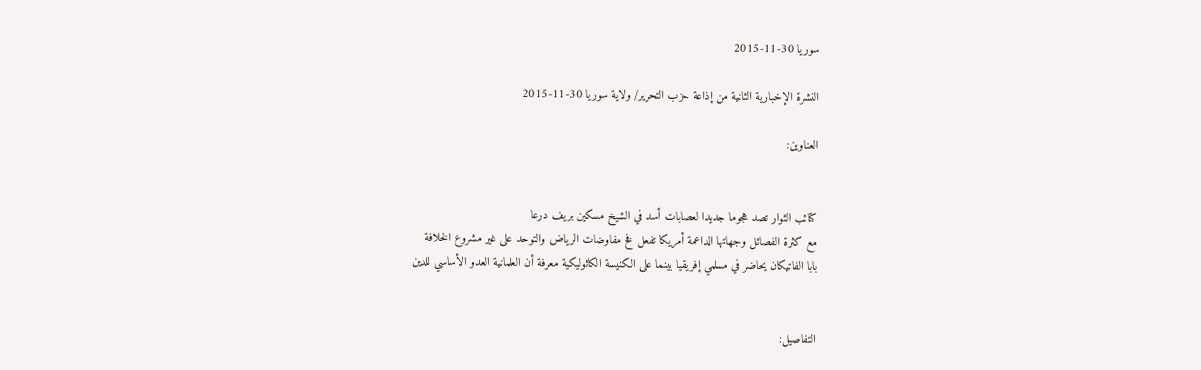سوريا 30-11-2015

النشرة الإخبارية الثانية من إذاعة حزب التحرير/ ولاية سوريا 30-11-2015

العناوين:


كتائب الثوار تصد هجوما جديدا لعصابات أسد في الشيخ مسكين بريف درعا
مع كثرة الفصائل وجهاتها الداعمة أمريكا تفعل فخ مفاوضات الرياض والتوحد على غير مشروع الخلافة
بابا الفاتيكان يحاضر في مسلمي إفريقيا بينما على الكنيسة الكاثوليكية معرفة أن العلمانية العدو الأساسي للدين


التفاصيل: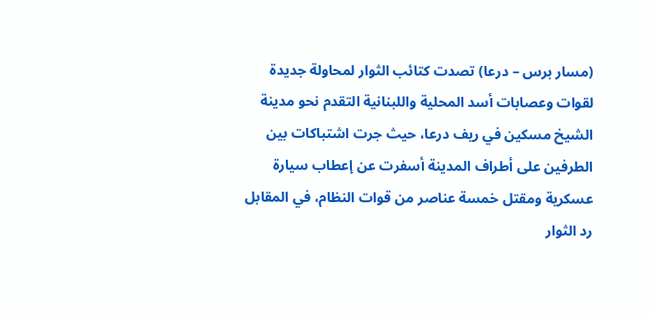(مسار برس – درعا) تصدت كتائب الثوار لمحاولة جديدة لقوات وعصابات أسد المحلية واللبنانية التقدم نحو مدينة الشيخ مسكين في ريف درعا، حيث جرت اشتباكات بين الطرفين على أطراف المدينة أسفرت عن إعطاب سيارة عسكرية ومقتل خمسة عناصر من قوات النظام، في المقابل رد الثوار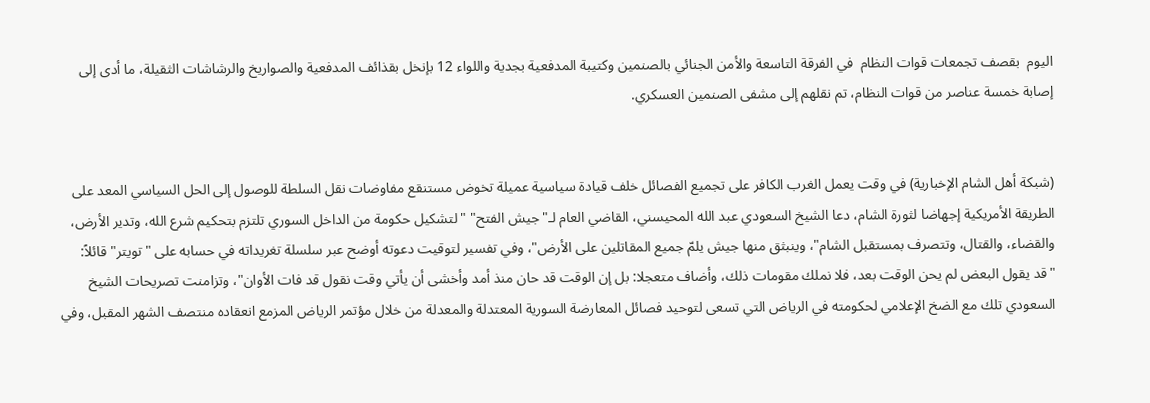اليوم  بقصف تجمعات قوات النظام  في الفرقة التاسعة والأمن الجنائي بالصنمين وكتيبة المدفعية بجدية واللواء 12 بإنخل بقذائف المدفعية والصواريخ والرشاشات الثقيلة، ما أدى إلى إصابة خمسة عناصر من قوات النظام، تم نقلهم إلى مشفى الصنمين العسكري.


(شبكة أهل الشام الإخبارية) في وقت يعمل الغرب الكافر على تجميع الفصائل خلف قيادة سياسية عميلة تخوض مستنقع مفاوضات نقل السلطة للوصول إلى الحل السياسي المعد على الطريقة الأمريكية إجهاضا لثورة الشام، دعا الشيخ السعودي عبد الله المحيسني، القاضي العام لـ"جيش الفتح" "لتشكيل حكومة من الداخل السوري تلتزم بتحكيم شرع الله، وتدير الأرض، والقضاء، والقتال، وتتصرف بمستقبل الشام"، وينبثق منها جيش يلمّ جميع المقاتلين على الأرض"، وفي تفسير لتوقيت دعوته أوضح عبر سلسلة تغريداته في حسابه على "تويتر" قائلاً: "قد يقول البعض لم يحن الوقت بعد، فلا نملك مقومات ذلك، وأضاف متعجلا: بل إن الوقت قد حان منذ أمد وأخشى أن يأتي وقت نقول قد فات الأوان"، وتزامنت تصريحات الشيخ السعودي تلك مع الضخ الإعلامي لحكومته في الرياض التي تسعى لتوحيد فصائل المعارضة السورية المعتدلة والمعدلة من خلال مؤتمر الرياض المزمع انعقاده منتصف الشهر المقبل، وفي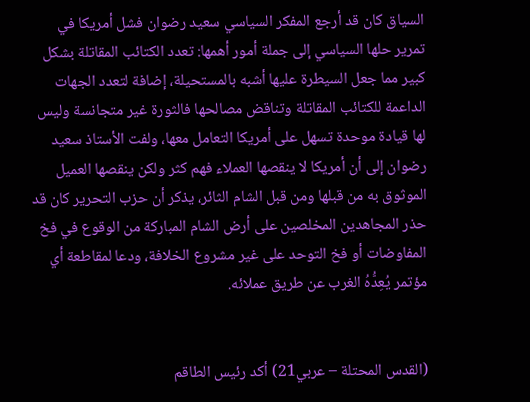السياق كان قد أرجع المفكر السياسي سعيد رضوان فشل أمريكا في تمرير حلها السياسي إلى جملة أمور أهمها: تعدد الكتائب المقاتلة بشكل كبير مما جعل السيطرة عليها أشبه بالمستحيلة، إضافة لتعدد الجهات الداعمة للكتائب المقاتلة وتناقض مصالحها فالثورة غير متجانسة وليس لها قيادة موحدة تسهل على أمريكا التعامل معها، ولفت الأستاذ سعيد رضوان إلى أن أمريكا لا ينقصها العملاء فهم كثر ولكن ينقصها العميل الموثوق به من قبلها ومن قبل الشام الثائر، يذكر أن حزب التحرير كان قد حذر المجاهدين المخلصين على أرض الشام المباركة من الوقوع في فخ المفاوضات أو فخ التوحد على غير مشروع الخلافة، ودعا لمقاطعة أي مؤتمر يُعِدُّهُ الغرب عن طريق عملائه.


(القدس المحتلة – عربي21) أكد رئيس الطاقم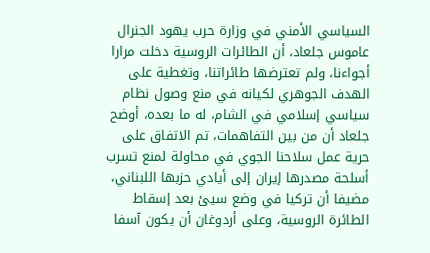السياسي الأمني في وزارة حرب يهود الجنرال عاموس جلعاد، أن الطائرات الروسية دخلت مرارا أجواءنا، ولم تعترضها طائراتنا، وتغطية على الهدف الجوهري لكيانه في منع وصول نظام سياسي إسلامي في الشام، له ما بعده، أوضح جلعاد أن من بين التفاهمات، تم الاتفاق على حرية عمل سلاحنا الجوي في محاولة لمنع تسرب أسلحة مصدرها إيران إلى أيادي حزبها اللبناني، مضيفا أن تركيا في وضع سيئ بعد إسقاط الطائرة الروسية، وعلى أردوغان أن يكون آسفا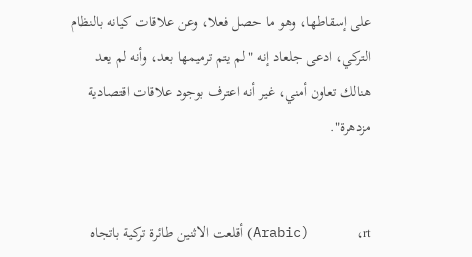على إسقاطها، وهو ما حصل فعلا، وعن علاقات كيانه بالنظام التركي، ادعى جلعاد إنه "لم يتم ترميمها بعد، وأنه لم يعد هنالك تعاون أمني، غير أنه اعترف بوجود علاقات اقتصادية مزدهرة".


Arabic)      ،rt) أقلعت الاثنين طائرة تركية باتجاه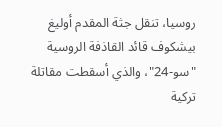روسيا، تنقل جثة المقدم أوليغ بيشكوف قائد القاذفة الروسية "سو-24"، والذي أسقطت مقاتلة تركية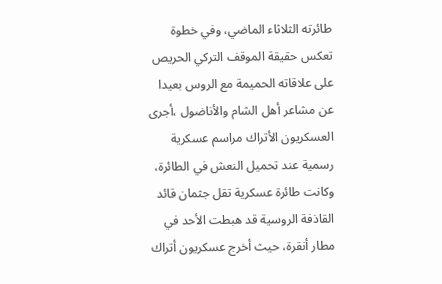طائرته الثلاثاء الماضي، وفي خطوة تعكس حقيقة الموقف التركي الحريص على علاقاته الحميمة مع الروس بعيدا عن مشاعر أهل الشام والأناضول ،أجرى العسكريون الأتراك مراسم عسكرية رسمية عند تحميل النعش في الطائرة، وكانت طائرة عسكرية تقل جثمان قائد القاذفة الروسية قد هبطت الأحد في مطار أنقرة، حيث أخرج عسكريون أتراك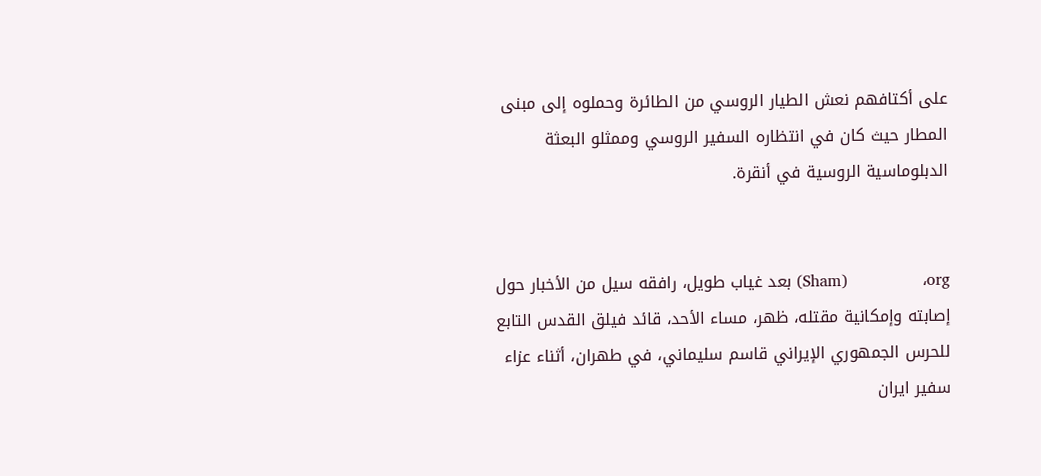على أكتافهم نعش الطيار الروسي من الطائرة وحملوه إلى مبنى المطار حيث كان في انتظاره السفير الروسي وممثلو البعثة الدبلوماسية الروسية في أنقرة.


Sham)               ،org) بعد غياب طويل، رافقه سيل من الأخبار حول إصابته وإمكانية مقتله، ظهر، مساء الأحد، قائد فيلق القدس التابع للحرس الجمهوري الإيراني قاسم سليماني، في طهران، أثناء عزاء سفير ايران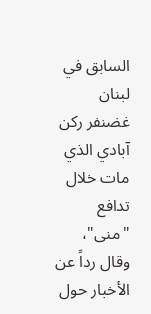السابق في لبنان غضنفر ركن آبادي الذي مات خلال تدافع "منى"، وقال رداً عن الأخبار حول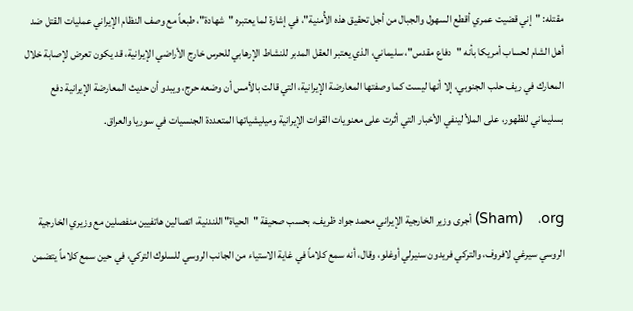مقتله: "إني قضيت عمري أقطع السهول والجبال من أجل تحقيق هذه الأُمنية"، في إشارة لما يعتبره "شهادة"، طبعاً مع وصف النظام الإيراني عمليات القتل ضد أهل الشام لحساب أمريكا بأنه "دفاع مقدس"، سليماني، الذي يعتبر العقل المدبر للنشاط الإرهابي للحرس خارج الأراضي الإيرانية، قد يكون تعرض لإصابة خلال المعارك في ريف حلب الجنوبي، إلا أنها ليست كما وصفتها المعارضة الإيرانية، التي قالت بالأمس أن وضعه حرج، ويبدو أن حديث المعارضة الإيرانية دفع بسليماني للظهور، على الملأ لينفي الأخبار التي أثرت على معنويات القوات الإيرانية وميليشياتها المتعددة الجنسيات في سوريا والعراق.


Sham)    ،org) أجرى وزير الخارجية الإيراني محمد جواد ظريف، بحسب صحيفة "الحياة" اللندنية، اتصالين هاتفيين منفصلين مع وزيري الخارجية الروسي سيرغي لافروف، والتركي فريدون سنيرلي أوغلو، وقال، أنه سمع كلاماً في غاية الاستياء من الجانب الروسي للسلوك التركي، في حين سمع كلاماً يتضمن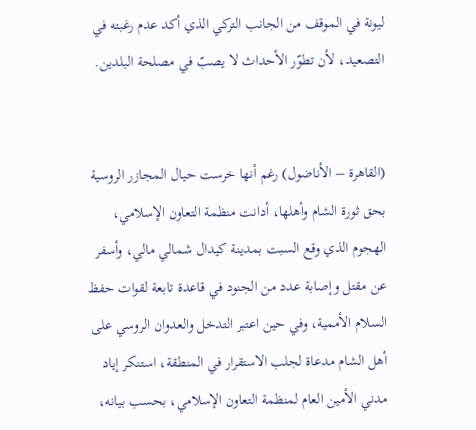ليونة في الموقف من الجانب التركي الذي أكد عدم رغبته في التصعيد، لأن تطوّر الأحداث لا يصبّ في مصلحة البلدين.


(القاهرة – الأناضول) رغم أنها خرست حيال المجازر الروسية بحق ثورة الشام وأهلها، أدانت منظمة التعاون الإسلامي، الهجوم الذي وقع السبت بمدينة كيدال شمالي مالي، وأسفر عن مقتل وإصابة عدد من الجنود في قاعدة تابعة لقوات حفظ السلام الأممية، وفي حين اعتبر التدخل والعدوان الروسي على أهل الشام مدعاة لجلب الاستقرار في المنطقة، استنكر إياد مدني الأمين العام لمنظمة التعاون الإسلامي، بحسب بيانه،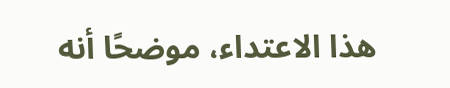هذا الاعتداء، موضحًا أنه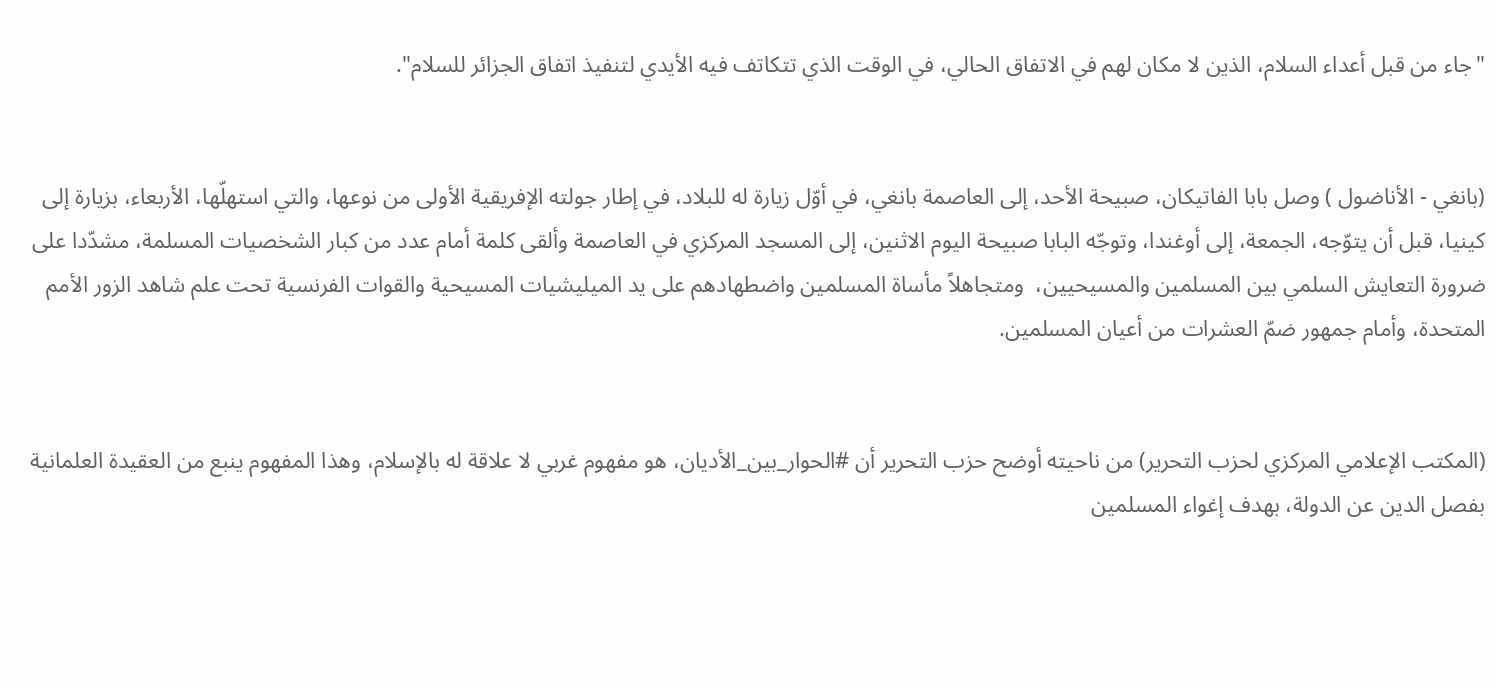"جاء من قبل أعداء السلام، الذين لا مكان لهم في الاتفاق الحالي، في الوقت الذي تتكاتف فيه الأيدي لتنفيذ اتفاق الجزائر للسلام".


(بانغي - الأناضول ) وصل بابا الفاتيكان، صبيحة الأحد، إلى العاصمة بانغي، في أوّل زيارة له للبلاد، في إطار جولته الإفريقية الأولى من نوعها، والتي استهلّها، الأربعاء، بزيارة إلى كينيا، قبل أن يتوّجه، الجمعة، إلى أوغندا، وتوجّه البابا صبيحة اليوم الاثنين، إلى المسجد المركزي في العاصمة وألقى كلمة أمام عدد من كبار الشخصيات المسلمة، مشدّدا على ضرورة التعايش السلمي بين المسلمين والمسيحيين،  ومتجاهلاً مأساة المسلمين واضطهادهم على يد الميليشيات المسيحية والقوات الفرنسية تحت علم شاهد الزور الأمم المتحدة، وأمام جمهور ضمّ العشرات من أعيان المسلمين.


(المكتب الإعلامي المركزي لحزب التحرير) من ناحيته أوضح حزب التحرير أن #الحوار_بين_الأديان، هو مفهوم غربي لا علاقة له بالإسلام، وهذا المفهوم ينبع من العقيدة العلمانية بفصل الدين عن الدولة، بهدف إغواء المسلمين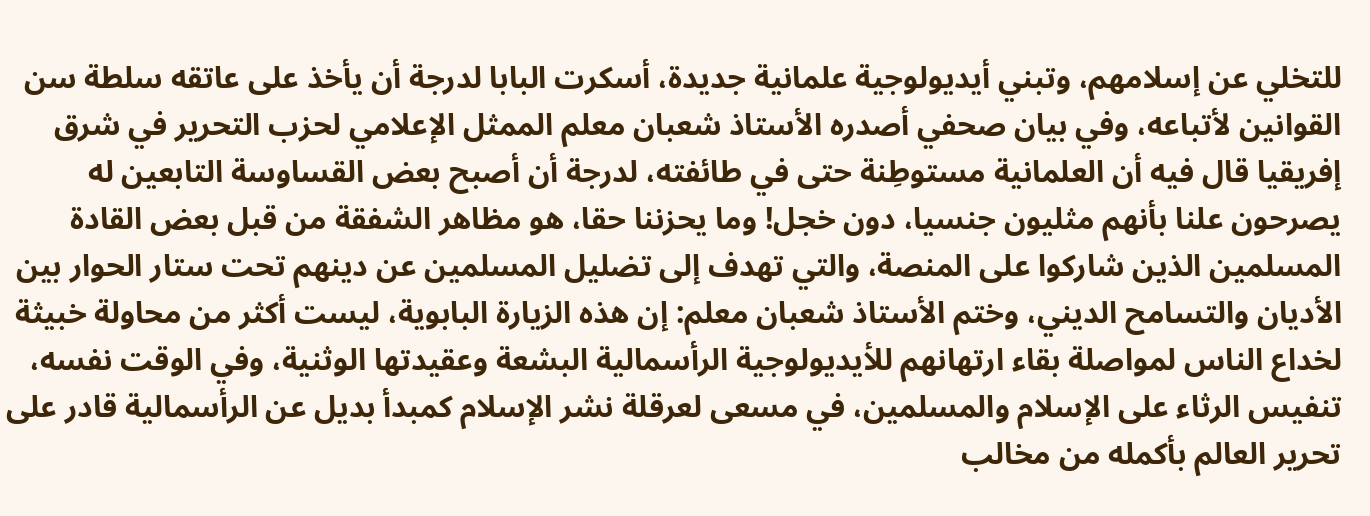للتخلي عن إسلامهم، وتبني أيديولوجية علمانية جديدة، أسكرت البابا لدرجة أن يأخذ على عاتقه سلطة سن القوانين لأتباعه، وفي بيان صحفي أصدره الأستاذ شعبان معلم الممثل الإعلامي لحزب التحرير في شرق إفريقيا قال فيه أن العلمانية مستوطِنة حتى في طائفته، لدرجة أن أصبح بعض القساوسة التابعين له يصرحون علنا بأنهم مثليون جنسيا، دون خجل! وما يحزننا حقا، هو مظاهر الشفقة من قبل بعض القادة المسلمين الذين شاركوا على المنصة، والتي تهدف إلى تضليل المسلمين عن دينهم تحت ستار الحوار بين الأديان والتسامح الديني، وختم الأستاذ شعبان معلم: إن هذه الزيارة البابوية، ليست أكثر من محاولة خبيثة لخداع الناس لمواصلة بقاء ارتهانهم للأيديولوجية الرأسمالية البشعة وعقيدتها الوثنية، وفي الوقت نفسه، تنفيس الرثاء على الإسلام والمسلمين، في مسعى لعرقلة نشر الإسلام كمبدأ بديل عن الرأسمالية قادر على تحرير العالم بأكمله من مخالب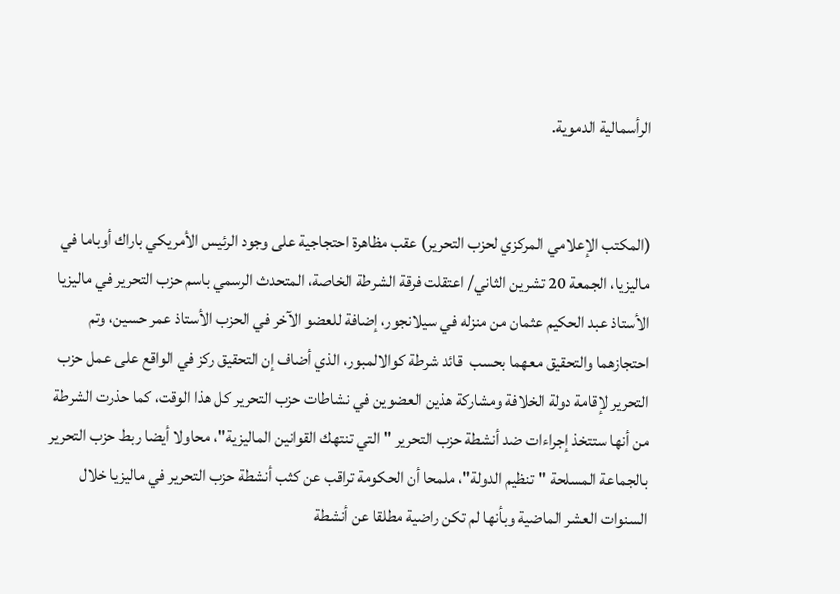الرأسمالية الدموية.


(المكتب الإعلامي المركزي لحزب التحرير) عقب مظاهرة احتجاجية على وجود الرئيس الأمريكي باراك أوباما في ماليزيا، الجمعة 20 تشرين الثاني/ اعتقلت فرقة الشرطة الخاصة، المتحدث الرسمي باسم حزب التحرير في ماليزيا الأستاذ عبد الحكيم عثمان من منزله في سيلانجور، إضافة للعضو الآخر في الحزب الأستاذ عمر حسين، وتم احتجازهما والتحقيق معهما بحسب  قائد شرطة كوالالمبور، الذي أضاف إن التحقيق ركز في الواقع على عمل حزب التحرير لإقامة دولة الخلافة ومشاركة هذين العضوين في نشاطات حزب التحرير كل هذا الوقت، كما حذرت الشرطة من أنها ستتخذ إجراءات ضد أنشطة حزب التحرير "التي تنتهك القوانين الماليزية"، محاولا أيضا ربط حزب التحرير بالجماعة المسلحة "تنظيم الدولة"، ملمحا أن الحكومة تراقب عن كثب أنشطة حزب التحرير في ماليزيا خلال السنوات العشر الماضية وبأنها لم تكن راضية مطلقا عن أنشطة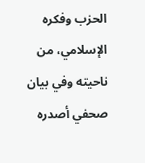الحزب وفكره الإسلامي، من ناحيته وفي بيان صحفي أصدره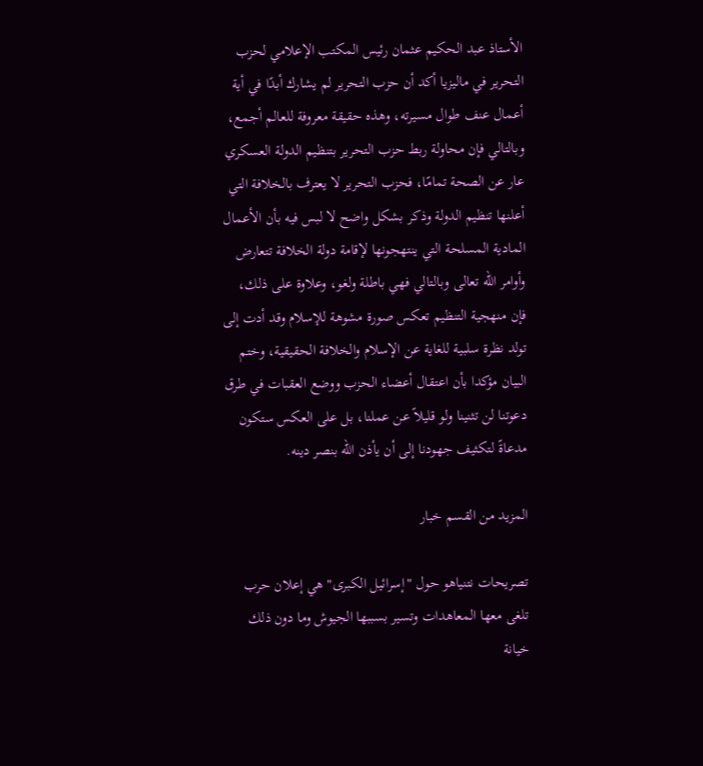الأستاذ عبد الحكيم عثمان رئيس المكتب الإعلامي لحزب التحرير في ماليزيا أكد أن حزب التحرير لم يشارك أبدًا في أية أعمال عنف طوال مسيرته، وهذه حقيقة معروفة للعالم أجمع، وبالتالي فإن محاولة ربط حزب التحرير بتنظيم الدولة العسكري عار عن الصحة تمامًا، فحزب التحرير لا يعترف بالخلافة التي أعلنها تنظيم الدولة وذكر بشكل واضح لا لبس فيه بأن الأعمال المادية المسلحة التي ينتهجونها لإقامة دولة الخلافة تتعارض وأوامر الله تعالى وبالتالي فهي باطلة ولغو، وعلاوة على ذلك، فإن منهجية التنظيم تعكس صورة مشوهة للإسلام وقد أدت إلى تولد نظرة سلبية للغاية عن الإسلام والخلافة الحقيقية، وختم البيان مؤكدا بأن اعتقال أعضاء الحزب ووضع العقبات في طرق دعوتنا لن تثنينا ولو قليلاً عن عملنا، بل على العكس ستكون مدعاةً لتكثيف جهودنا إلى أن يأذن الله بنصر دينه.

المزيد من القسم خبار

تصريحات نتنياهو حول "إسرائيل الكبرى" هي إعلان حرب  تلغى معها المعاهدات وتسير بسببها الجيوش وما دون ذلك خيانة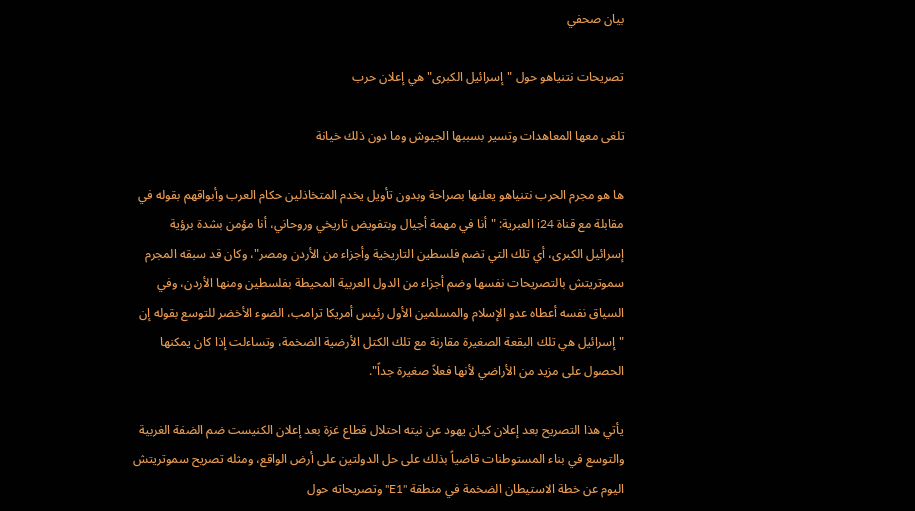بيان صحفي

تصريحات نتنياهو حول "إسرائيل الكبرى" هي إعلان حرب

تلغى معها المعاهدات وتسير بسببها الجيوش وما دون ذلك خيانة

ها هو مجرم الحرب نتنياهو يعلنها بصراحة وبدون تأويل يخدم المتخاذلين حكام العرب وأبواقهم بقوله في مقابلة مع قناة i24 العبرية: "أنا في مهمة أجيال وبتفويض تاريخي وروحاني، أنا مؤمن بشدة برؤية إسرائيل الكبرى، أي تلك التي تضم فلسطين التاريخية وأجزاء من الأردن ومصر"، وكان قد سبقه المجرم سموتريتش بالتصريحات نفسها وضم أجزاء من الدول العربية المحيطة بفلسطين ومنها الأردن، وفي السياق نفسه أعطاه عدو الإسلام والمسلمين الأول رئيس أمريكا ترامب، الضوء الأخضر للتوسع بقوله إن "إسرائيل هي تلك البقعة الصغيرة مقارنة مع تلك الكتل الأرضية الضخمة، وتساءلت إذا كان يمكنها الحصول على مزيد من الأراضي لأنها فعلاً صغيرة جداً".

يأتي هذا التصريح بعد إعلان كيان يهود عن نيته احتلال قطاع غزة بعد إعلان الكنيست ضم الضفة الغربية والتوسع في بناء المستوطنات قاضياً بذلك على حل الدولتين على أرض الواقع، ومثله تصريح سموتريتش اليوم عن خطة الاستيطان الضخمة في منطقة "E1" وتصريحاته حول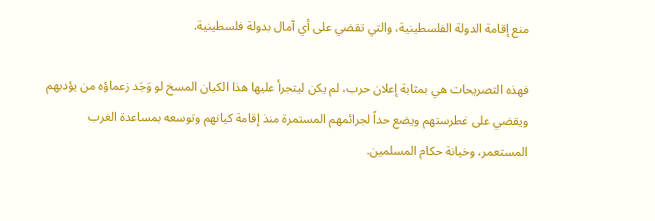منع إقامة الدولة الفلسطينية، والتي تقضي على أي آمال بدولة فلسطينية.

فهذه التصريحات هي بمثابة إعلان حرب، لم يكن ليتجرأ عليها هذا الكيان المسخ لو وَجَد زعماؤه من يؤدبهم ويقضي على غطرستهم ويضع حداً لجرائمهم المستمرة منذ إقامة كيانهم وتوسعه بمساعدة الغرب المستعمر، وخيانة حكام المسلمين.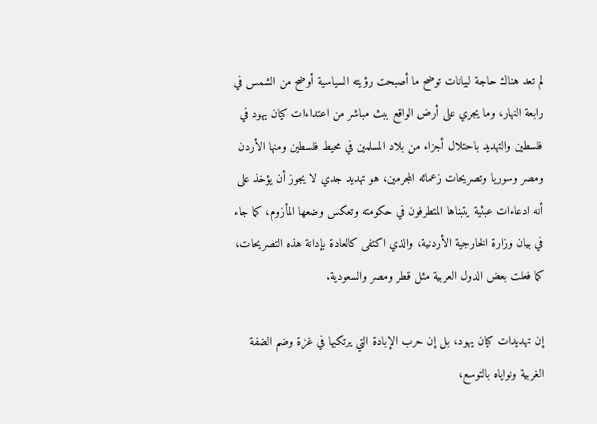لم تعد هناك حاجة لبيانات توضح ما أصبحت رؤيته السياسية أوضح من الشمس في رابعة النهار، وما يجري على أرض الواقع ببث مباشر من اعتداءات كيان يهود في فلسطين والتهديد باحتلال أجزاء من بلاد المسلمين في محيط فلسطين ومنها الأردن ومصر وسوريا وتصريحات زعمائه المجرمين، هو تهديد جدي لا يجوز أن يؤخذ على أنه ادعاءات عبثية يتبناها المتطرفون في حكومته وتعكس وضعها المأزوم، كما جاء في بيان وزارة الخارجية الأردنية، والذي اكتفى كالعادة بإدانة هذه التصريحات، كما فعلت بعض الدول العربية مثل قطر ومصر والسعودية.

إن تهديدات كيان يهود، بل إن حرب الإبادة التي يرتكبها في غزة وضم الضفة الغربية ونواياه بالتوسع،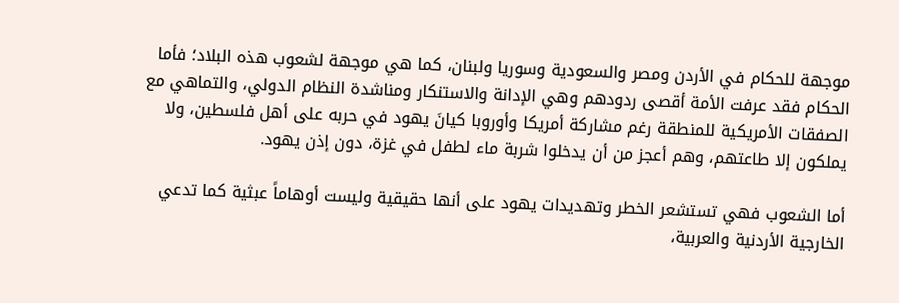موجهة للحكام في الأردن ومصر والسعودية وسوريا ولبنان، كما هي موجهة لشعوب هذه البلاد؛ فأما الحكام فقد عرفت الأمة أقصى ردودهم وهي الإدانة والاستنكار ومناشدة النظام الدولي، والتماهي مع الصفقات الأمريكية للمنطقة رغم مشاركة أمريكا وأوروبا كيانَ يهود في حربه على أهل فلسطين، ولا يملكون إلا طاعتهم، وهم أعجز من أن يدخلوا شربة ماء لطفل في غزة، دون إذن يهود.

أما الشعوب فهي تستشعر الخطر وتهديدات يهود على أنها حقيقية وليست أوهاماً عبثية كما تدعي الخارجية الأردنية والعربية،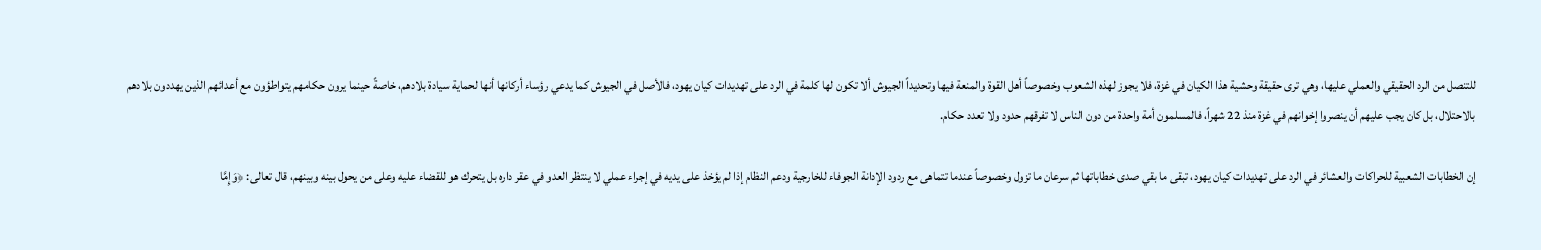للتنصل من الرد الحقيقي والعملي عليها، وهي ترى حقيقة وحشية هذا الكيان في غزة، فلا يجوز لهذه الشعوب وخصوصاً أهل القوة والمنعة فيها وتحديداً الجيوش ألا تكون لها كلمة في الرد على تهديدات كيان يهود، فالأصل في الجيوش كما يدعي رؤساء أركانها أنها لحماية سيادة بلادهم، خاصةً حينما يرون حكامهم يتواطؤون مع أعدائهم الذين يهددون بلادهم بالاحتلال، بل كان يجب عليهم أن ينصروا إخوانهم في غزة منذ 22 شهراً، فالمسلمون أمة واحدة من دون الناس لا تفرقهم حدود ولا تعدد حكام.

إن الخطابات الشعبية للحراكات والعشائر في الرد على تهديدات كيان يهود، تبقى ما بقي صدى خطاباتها ثم سرعان ما تزول وخصوصاً عندما تتماهى مع ردود الإدانة الجوفاء للخارجية ودعم النظام إذا لم يؤخذ على يديه في إجراء عملي لا ينتظر العدو في عقر داره بل يتحرك هو للقضاء عليه وعلى من يحول بينه وبينهم، قال تعالى: ﴿وَإِمَّا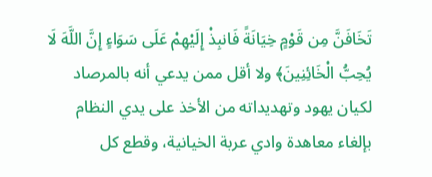تَخَافَنَّ مِن قَوْمٍ خِيَانَةً فَانبِذْ إِلَيْهِمْ عَلَى سَوَاءٍ إِنَّ اللَّهَ لَا يُحِبُّ الْخَائِنِينَ﴾ ولا أقل ممن يدعي أنه بالمرصاد لكيان يهود وتهديداته من الأخذ على يدي النظام بإلغاء معاهدة وادي عربة الخيانية، وقطع كل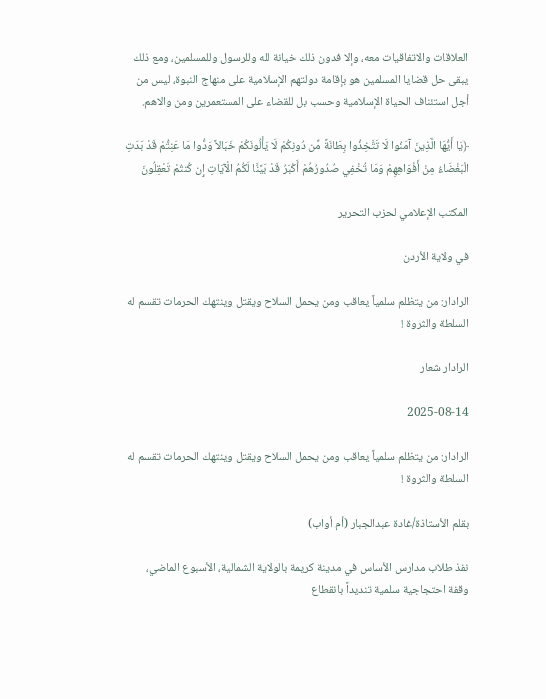العلاقات والاتفاقيات معه، وإلا فدون ذلك خيانة لله وللرسول وللمسلمين، ومع ذلك يبقى حل قضايا المسلمين هو بإقامة دولتهم الإسلامية على منهاج النبوة، ليس من أجل استئناف الحياة الإسلامية وحسب بل للقضاء على المستعمرين ومن والاهم.

﴿يَا أَيُّهَا الَّذِينَ آمَنُوا لَا تَتَّخِذُوا بِطَانَةً مِّن دُونِكُمْ لَا يَأْلُونَكُمْ خَبَالاً وَدُّوا مَا عَنِتُّمْ قَدْ بَدَتِ الْبَغْضَاءُ مِنْ أَفْوَاهِهِمْ وَمَا تُخْفِي صُدُورُهُمْ أَكْبَرُ قَدْ بَيَّنَّا لَكُمُ الْآيَاتِ إِن كُنتُمْ تَعْقِلُونَ

المكتب الإعلامي لحزب التحرير

في ولاية الأردن

الرادار: من يتظلم سلمياً يعاقب ومن يحمل السلاح ويقتل وينتهك الحرمات تقسم له السلطة والثروة !

الرادار شعار

2025-08-14

الرادار: من يتظلم سلمياً يعاقب ومن يحمل السلاح ويقتل وينتهك الحرمات تقسم له السلطة والثروة !

بقلم الأستاذة/غادة عبدالجبار (أم أواب)

نفذ طلاب مدارس الأساس في مدينة كريمة بالولاية الشمالية، الأسبوع الماضي، وقفة احتجاجية سلمية تنديداً بانقطاع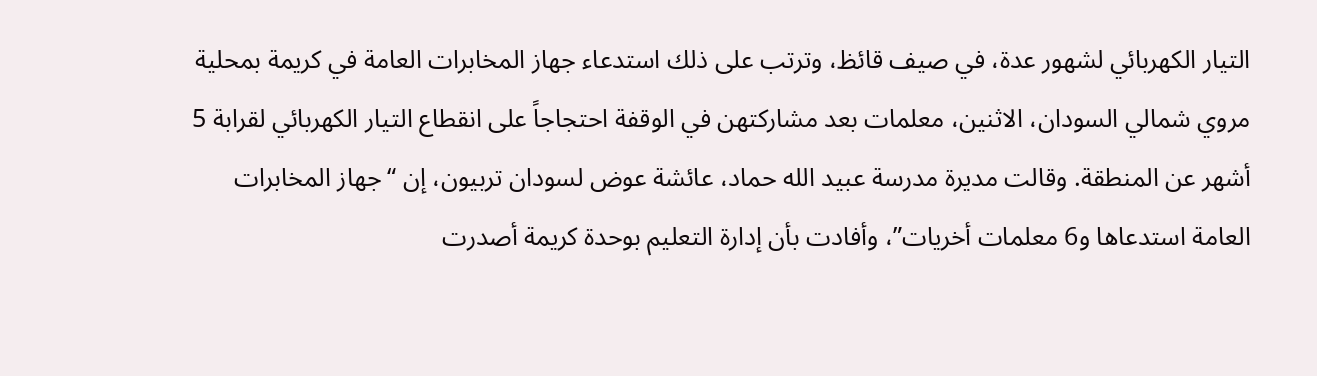التيار الكهربائي لشهور عدة، في صيف قائظ، وترتب على ذلك استدعاء جهاز المخابرات العامة في كريمة بمحلية مروي شمالي السودان، الاثنين، معلمات بعد مشاركتهن في الوقفة احتجاجاً على انقطاع التيار الكهربائي لقرابة 5 أشهر عن المنطقة. وقالت مديرة مدرسة عبيد الله حماد، عائشة عوض لسودان تربيون، إن “جهاز المخابرات العامة استدعاها و6 معلمات أخريات”، وأفادت بأن إدارة التعليم بوحدة كريمة أصدرت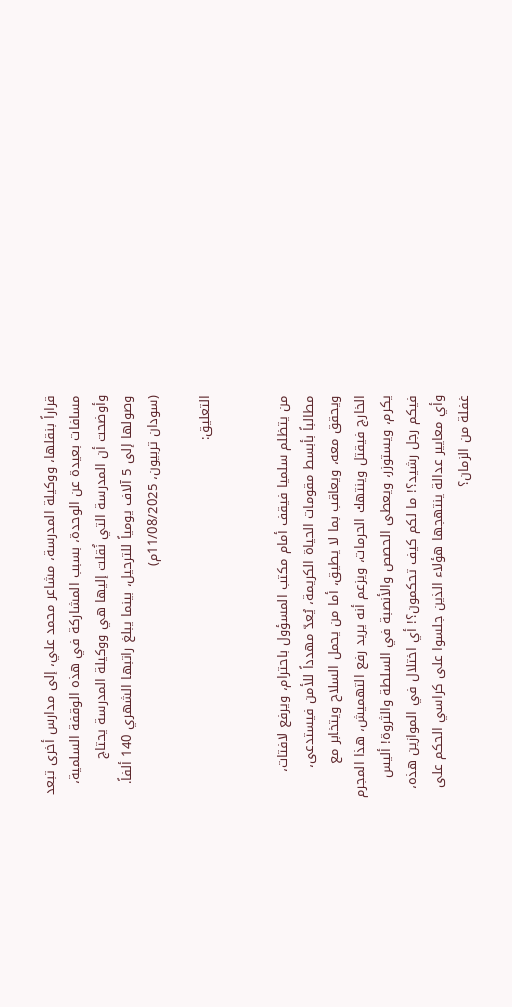قراراً بنقلها، ووكيلة المدرسة، مشاعر محمد علي، إلى مدارس أخرى تبعد مسافات بعيدة عن الوحدة، بسبب المشاركة في هذه الوقفة السلمية، وأوضحت أن المدرسة التي نُقلت إليها هي ووكيلة المدرسة يحتاج وصولها إلى 5 آلاف يومياً للترحيل، بينما يبلغ راتبها الشهري 140 ألفاً. (سودان تربيون، 11/08/2025م)

التعليق:


من يتظلم سلميا فيقف أمام مكتب المسؤول باحترام، ويرفع لافتات، مطالباً بأبسط مقومات الحياة الكريمة، يُعدّ مهدداً للأمن فيستدعى، ويحقق معه، ويعاقب بما لا يطيق، أما من يحمل السلاح ويتخابر مع الخارج فيقتل وينتهك الحرمات، ويزعم أنه يريد رفع التهميش، هذا المجرم يكرم، ويستوزر، ويعطى الحصص والأنصبة في السلطة والثروة! أليس فيكم رجل رشيد؟! ما لكم كيف تحكمون؟! أي اختلال في الموازين هذه، وأي معايير عدالة ينتهجها هؤلاء الذين جلسوا على كراسي الحكم على غفلة من الزمان؟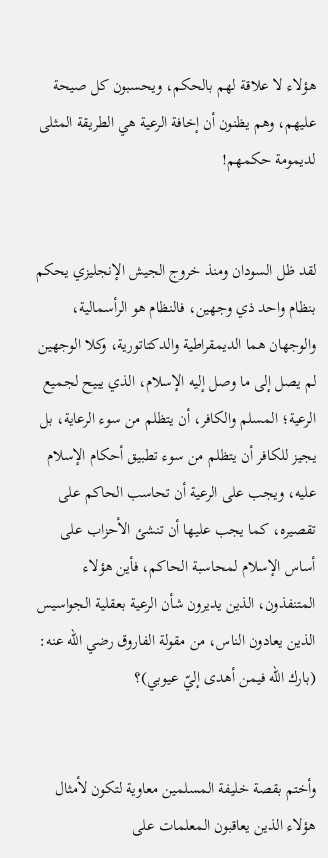هؤلاء لا علاقة لهم بالحكم، ويحسبون كل صيحة عليهم، وهم يظنون أن إخافة الرعية هي الطريقة المثلى لديمومة حكمهم!


لقد ظل السودان ومنذ خروج الجيش الإنجليزي يحكم بنظام واحد ذي وجهين، فالنظام هو الرأسمالية، والوجهان هما الديمقراطية والدكتاتورية، وكلا الوجهين لم يصل إلى ما وصل إليه الإسلام، الذي يبيح لجميع الرعية؛ المسلم والكافر، أن يتظلم من سوء الرعاية، بل يجيز للكافر أن يتظلم من سوء تطبيق أحكام الإسلام عليه، ويجب على الرعية أن تحاسب الحاكم على تقصيره، كما يجب عليها أن تنشئ الأحزاب على أساس الإسلام لمحاسبة الحاكم، فأين هؤلاء المتنفذون، الذين يديرون شأن الرعية بعقلية الجواسيس الذين يعادون الناس، من مقولة الفاروق رضي الله عنه: (بارك الله فيمن أهدى إليّ عيوبي)؟


وأختم بقصة خليفة المسلمين معاوية لتكون لأمثال هؤلاء الذين يعاقبون المعلمات على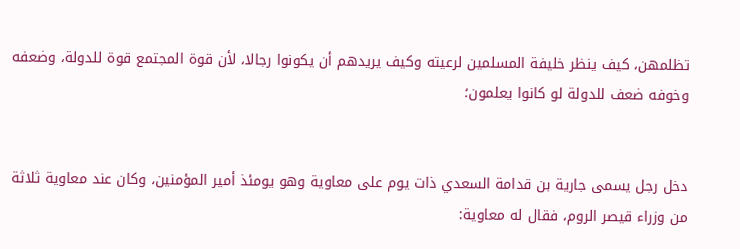تظلمهن، كيف ينظر خليفة المسلمين لرعيته وكيف يريدهم أن يكونوا رجالا، لأن قوة المجتمع قوة للدولة، وضعفه وخوفه ضعف للدولة لو كانوا يعلمون؛


دخل رجل يسمى جارية بن قدامة السعدي ذات يوم على معاوية وهو يومئذ أمير المؤمنين، وكان عند معاوية ثلاثة من وزراء قيصر الروم، فقال له معاوية: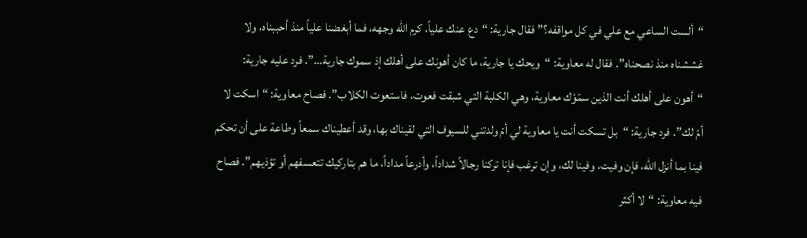“ألست الساعي مع علي في كل مواقفه؟” فقال جارية: “دع عنك علياً، كرم الله وجهه، فما أبغضنا علياً منذ أحببناه، ولا غششناه منذ نصحناه”. فقال له معاوية: “ويحك يا جارية، ما كان أهونك على أهلك إذ سموك جارية…”. فرد عليه جارية: “أهون على أهلك أنت الذين سمّوْك معاوية، وهي الكلبة التي شبقت فعوت، فاستعوت الكلاب”. فصاح معاوية: “اسكت لا أمّ لك”. فرد جارية: “بل تسكت أنت يا معاوية لي أمّ ولدتني للسيوف التي لقيناك بها، وقد أعطيناك سمعاً وطاعة على أن تحكم فينا بما أنزل الله، فإن وفيت، وفينا لك، وإن ترغب فإنا تركنا رجالاً شداداً، وأدرعاً مداداً، ما هم بتاركيك تتعسفهم أو تؤذيهم”. فصاح فيه معاوية: “لا أكثر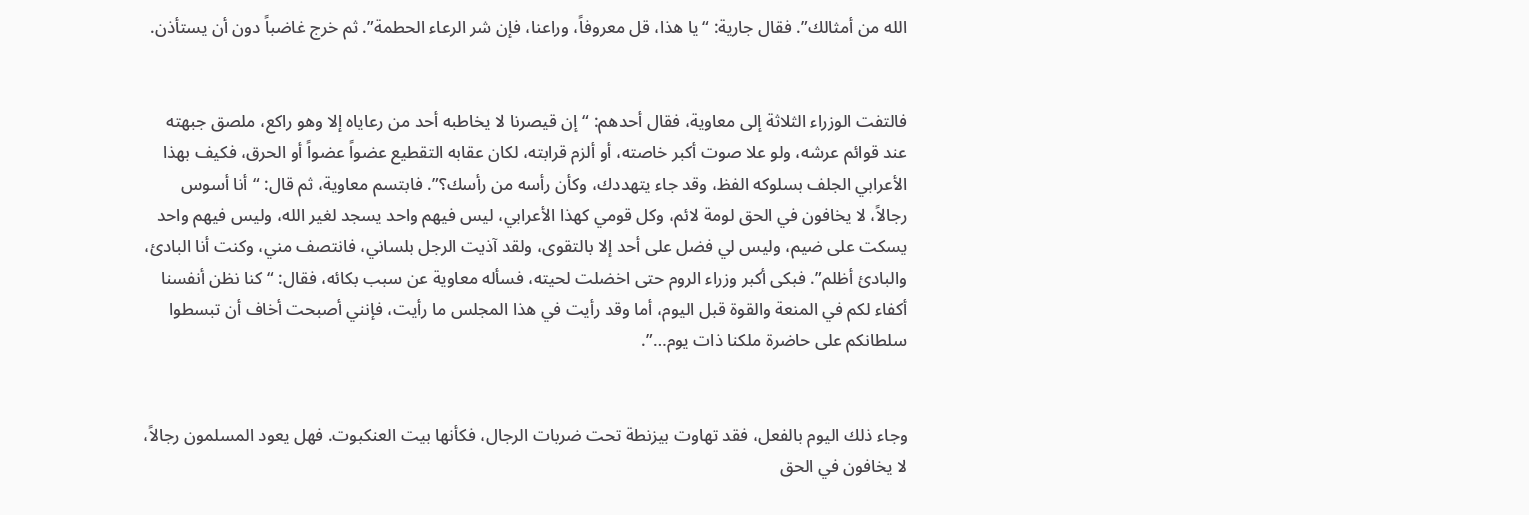الله من أمثالك”. فقال جارية: “يا هذا، قل معروفاً، وراعنا، فإن شر الرعاء الحطمة”. ثم خرج غاضباً دون أن يستأذن.


فالتفت الوزراء الثلاثة إلى معاوية، فقال أحدهم: “إن قيصرنا لا يخاطبه أحد من رعاياه إلا وهو راكع، ملصق جبهته عند قوائم عرشه، ولو علا صوت أكبر خاصته، أو ألزم قرابته، لكان عقابه التقطيع عضواً عضواً أو الحرق، فكيف بهذا الأعرابي الجلف بسلوكه الفظ، وقد جاء يتهددك، وكأن رأسه من رأسك؟”. فابتسم معاوية، ثم قال: “أنا أسوس رجالاً، لا يخافون في الحق لومة لائم، وكل قومي كهذا الأعرابي، ليس فيهم واحد يسجد لغير الله، وليس فيهم واحد يسكت على ضيم، وليس لي فضل على أحد إلا بالتقوى، ولقد آذيت الرجل بلساني، فانتصف مني، وكنت أنا البادئ، والبادئ أظلم”. فبكى أكبر وزراء الروم حتى اخضلت لحيته، فسأله معاوية عن سبب بكائه، فقال: “كنا نظن أنفسنا أكفاء لكم في المنعة والقوة قبل اليوم، أما وقد رأيت في هذا المجلس ما رأيت، فإنني أصبحت أخاف أن تبسطوا سلطانكم على حاضرة ملكنا ذات يوم…”.


وجاء ذلك اليوم بالفعل، فقد تهاوت بيزنطة تحت ضربات الرجال، فكأنها بيت العنكبوت. فهل يعود المسلمون رجالاً، لا يخافون في الحق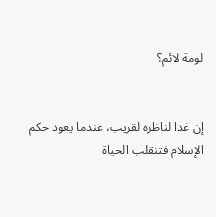لومة لائم؟


إن غدا لناظره لقريب، عندما يعود حكم الإسلام فتنقلب الحياة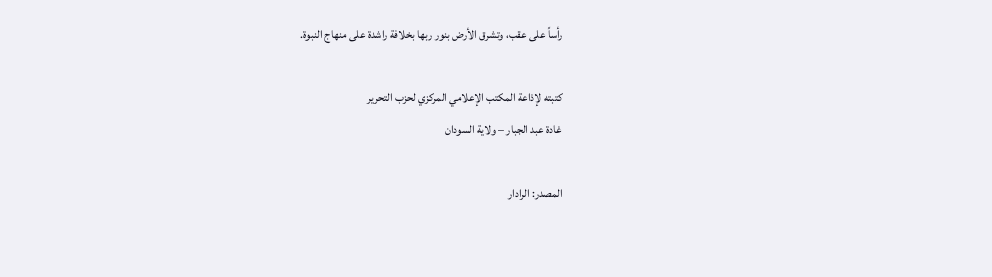رأساً على عقب، وتشرق الأرض بنور ربها بخلافة راشدة على منهاج النبوة.

كتبته لإذاعة المكتب الإعلامي المركزي لحزب التحرير
غادة عبد الجبار – ولاية السودان

المصدر: الرادار